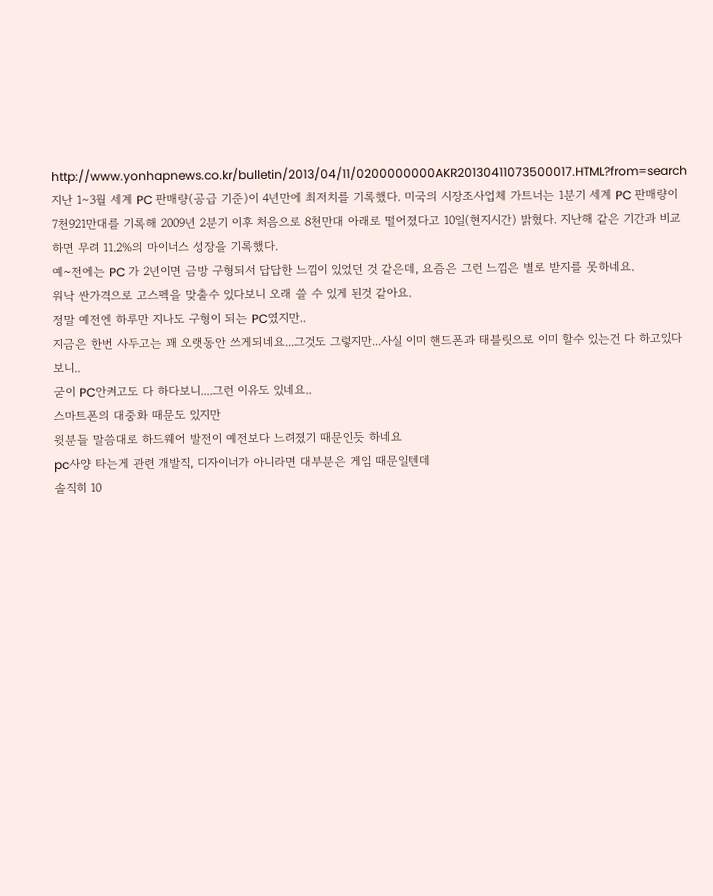http://www.yonhapnews.co.kr/bulletin/2013/04/11/0200000000AKR20130411073500017.HTML?from=search
지난 1∼3월 세계 PC 판매량(공급 기준)이 4년만에 최저치를 기록했다. 미국의 시장조사업체 가트너는 1분기 세계 PC 판매량이 7천921만대를 기록해 2009년 2분기 이후 처음으로 8천만대 아래로 떨어졌다고 10일(현지시간) 밝혔다. 지난해 같은 기간과 비교하면 무려 11.2%의 마이너스 성장을 기록했다.
예~전에는 PC 가 2년이면 금방 구형되서 답답한 느낌이 있었던 것 같은데, 요즘은 그런 느낌은 별로 받지를 못하네요.
워낙 싼가격으로 고스펙을 맞출수 있다보니 오래 쓸 수 있게 된것 같아요.
정말 예전엔 하루만 지나도 구형이 되는 PC였지만..
지금은 한번 사두고는 꽤 오랫동안 쓰게되네요...그것도 그렇지만...사실 이미 핸드폰과 태블릿으로 이미 할수 있는건 다 하고있다보니..
굳이 PC안켜고도 다 하다보니....그런 이유도 있네요..
스마트폰의 대중화 때문도 있지만
윗분들 말씀대로 하드웨어 발전이 예전보다 느려졌기 때문인듯 하네요
pc사양 타는게 관련 개발직, 디자이너가 아니라면 대부분은 게임 때문일텐데
솔직히 10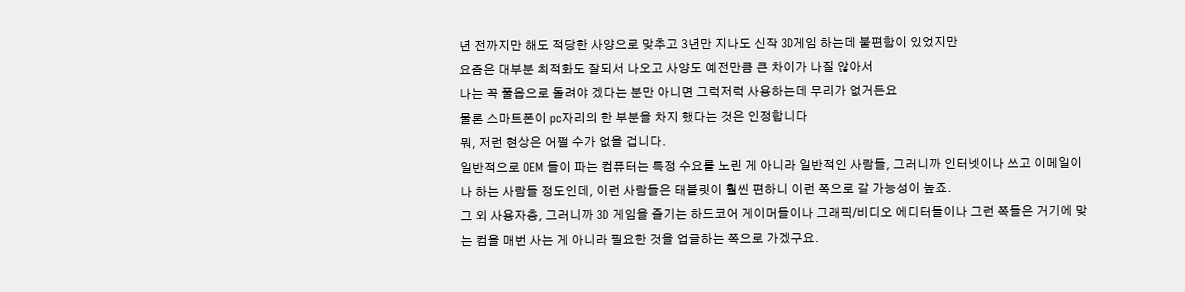년 전까지만 해도 적당한 사양으로 맞추고 3년만 지나도 신작 3D게임 하는데 불편함이 있었지만
요즘은 대부분 최적화도 잘되서 나오고 사양도 예전만큼 큰 차이가 나질 않아서
나는 꼭 풀옵으로 돌려야 겠다는 분만 아니면 그럭저럭 사용하는데 무리가 없거든요
물론 스마트폰이 pc자리의 한 부분을 차지 했다는 것은 인정합니다
뭐, 저런 현상은 어쩔 수가 없을 겁니다.
일반적으로 OEM 들이 파는 컴퓨터는 특정 수요를 노린 게 아니라 일반적인 사람들, 그러니까 인터넷이나 쓰고 이메일이나 하는 사람들 정도인데, 이런 사람들은 태블릿이 훨씬 편하니 이런 쪽으로 갈 가능성이 높죠.
그 외 사용자층, 그러니까 3D 게임을 즐기는 하드코어 게이머들이나 그래픽/비디오 에디터들이나 그런 쪽들은 거기에 맞는 컴을 매번 사는 게 아니라 필요한 것을 업글하는 쪽으로 가겠구요.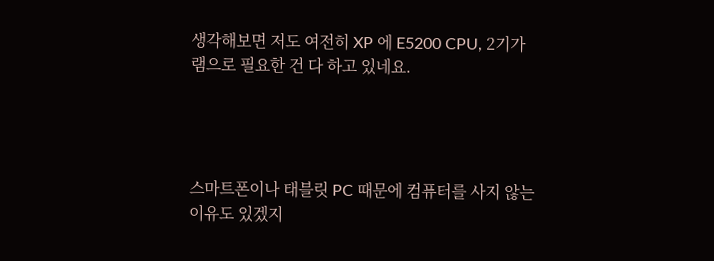생각해보면 저도 여전히 XP 에 E5200 CPU, 2기가 램으로 필요한 건 다 하고 있네요.




스마트폰이나 태블릿 PC 때문에 컴퓨터를 사지 않는 이유도 있겠지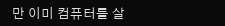만 이미 컴퓨터를 살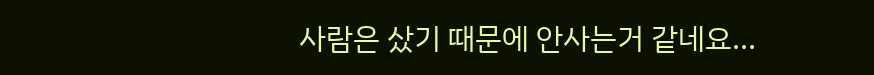사람은 샀기 때문에 안사는거 같네요...